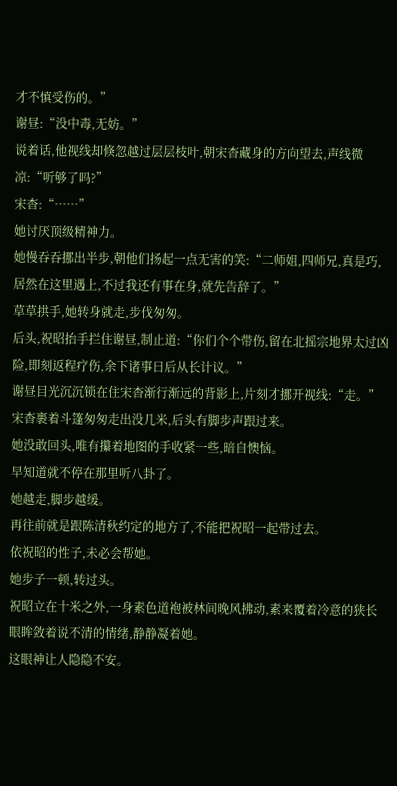才不慎受伤的。”
谢昼:“没中毒,无妨。”
说着话,他视线却倏忽越过层层枝叶,朝宋杳藏身的方向望去,声线微凉:“听够了吗?”
宋杳:“……”
她讨厌顶级精神力。
她慢吞吞挪出半步,朝他们扬起一点无害的笑:“二师姐,四师兄,真是巧,居然在这里遇上,不过我还有事在身,就先告辞了。”
草草拱手,她转身就走,步伐匆匆。
后头,祝昭抬手拦住谢昼,制止道:“你们个个带伤,留在北摇宗地界太过凶险,即刻返程疗伤,余下诸事日后从长计议。”
谢昼目光沉沉锁在住宋杳渐行渐远的背影上,片刻才挪开视线:“走。”
宋杳裹着斗篷匆匆走出没几米,后头有脚步声跟过来。
她没敢回头,唯有攥着地图的手收紧一些,暗自懊恼。
早知道就不停在那里听八卦了。
她越走,脚步越缓。
再往前就是跟陈清秋约定的地方了,不能把祝昭一起带过去。
依祝昭的性子,未必会帮她。
她步子一顿,转过头。
祝昭立在十米之外,一身素色道袍被林间晚风拂动,素来覆着冷意的狭长眼眸敛着说不清的情绪,静静凝着她。
这眼神让人隐隐不安。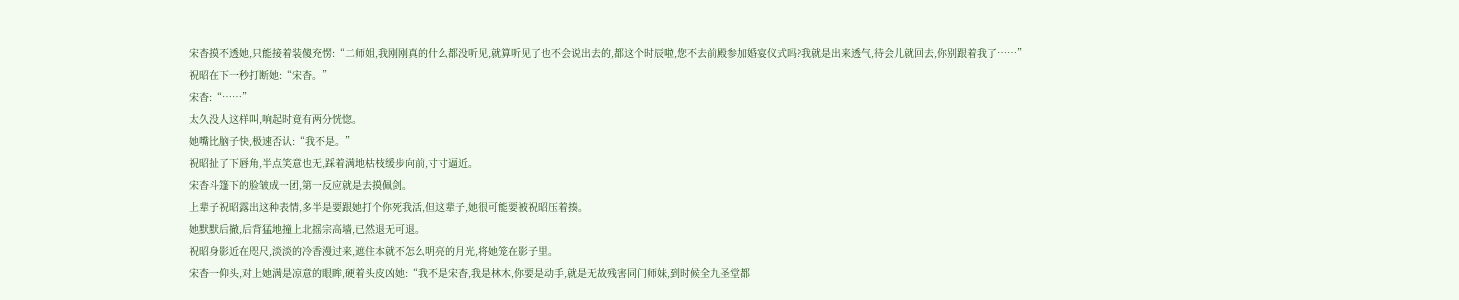宋杳摸不透她,只能接着装傻充愣:“二师姐,我刚刚真的什么都没听见,就算听见了也不会说出去的,都这个时辰啦,您不去前殿参加婚宴仪式吗?我就是出来透气,待会儿就回去,你别跟着我了……”
祝昭在下一秒打断她:“宋杳。”
宋杳:“……”
太久没人这样叫,响起时竟有两分恍惚。
她嘴比脑子快,极速否认:“我不是。”
祝昭扯了下唇角,半点笑意也无,踩着满地枯枝缓步向前,寸寸逼近。
宋杳斗篷下的脸皱成一团,第一反应就是去摸佩剑。
上辈子祝昭露出这种表情,多半是要跟她打个你死我活,但这辈子,她很可能要被祝昭压着揍。
她默默后撤,后背猛地撞上北摇宗高墙,已然退无可退。
祝昭身影近在咫尺,淡淡的冷香漫过来,遮住本就不怎么明亮的月光,将她笼在影子里。
宋杳一仰头,对上她满是凉意的眼眸,硬着头皮凶她:“我不是宋杳,我是林木,你要是动手,就是无故残害同门师妹,到时候全九圣堂都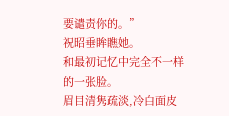要谴责你的。”
祝昭垂眸瞧她。
和最初记忆中完全不一样的一张脸。
眉目清隽疏淡,冷白面皮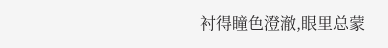衬得瞳色澄澈,眼里总蒙